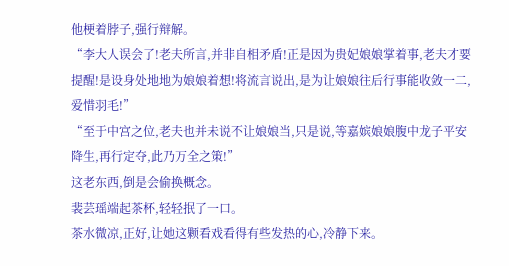他梗着脖子,强行辩解。
“李大人误会了!老夫所言,并非自相矛盾!正是因为贵妃娘娘掌着事,老夫才要提醒!是设身处地地为娘娘着想!将流言说出,是为让娘娘往后行事能收敛一二,爱惜羽毛!”
“至于中宫之位,老夫也并未说不让娘娘当,只是说,等嘉嫔娘娘腹中龙子平安降生,再行定夺,此乃万全之策!”
这老东西,倒是会偷换概念。
裴芸瑶端起茶杯,轻轻抿了一口。
茶水微凉,正好,让她这颗看戏看得有些发热的心,冷静下来。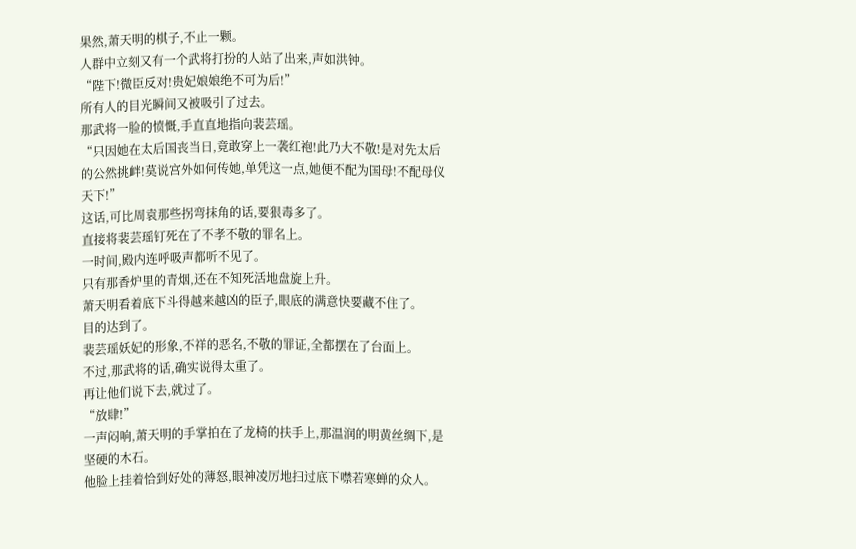果然,萧天明的棋子,不止一颗。
人群中立刻又有一个武将打扮的人站了出来,声如洪钟。
“陛下!微臣反对!贵妃娘娘绝不可为后!”
所有人的目光瞬间又被吸引了过去。
那武将一脸的愤慨,手直直地指向裴芸瑶。
“只因她在太后国丧当日,竟敢穿上一袭红袍!此乃大不敬!是对先太后的公然挑衅!莫说宫外如何传她,单凭这一点,她便不配为国母!不配母仪天下!”
这话,可比周袁那些拐弯抹角的话,要狠毒多了。
直接将裴芸瑶钉死在了不孝不敬的罪名上。
一时间,殿内连呼吸声都听不见了。
只有那香炉里的青烟,还在不知死活地盘旋上升。
萧天明看着底下斗得越来越凶的臣子,眼底的满意快要藏不住了。
目的达到了。
裴芸瑶妖妃的形象,不祥的恶名,不敬的罪证,全都摆在了台面上。
不过,那武将的话,确实说得太重了。
再让他们说下去,就过了。
“放肆!”
一声闷响,萧天明的手掌拍在了龙椅的扶手上,那温润的明黄丝绸下,是坚硬的木石。
他脸上挂着恰到好处的薄怒,眼神凌厉地扫过底下噤若寒蝉的众人。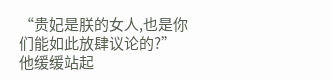“贵妃是朕的女人,也是你们能如此放肆议论的?”
他缓缓站起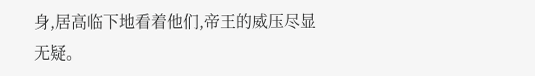身,居高临下地看着他们,帝王的威压尽显无疑。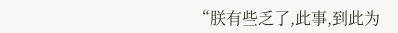“朕有些乏了,此事,到此为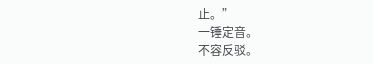止。”
一锤定音。
不容反驳。